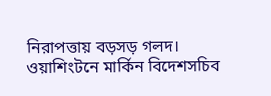নিরাপত্তায় বড়সড় গলদ। ওয়াশিংটনে মার্কিন বিদেশসচিব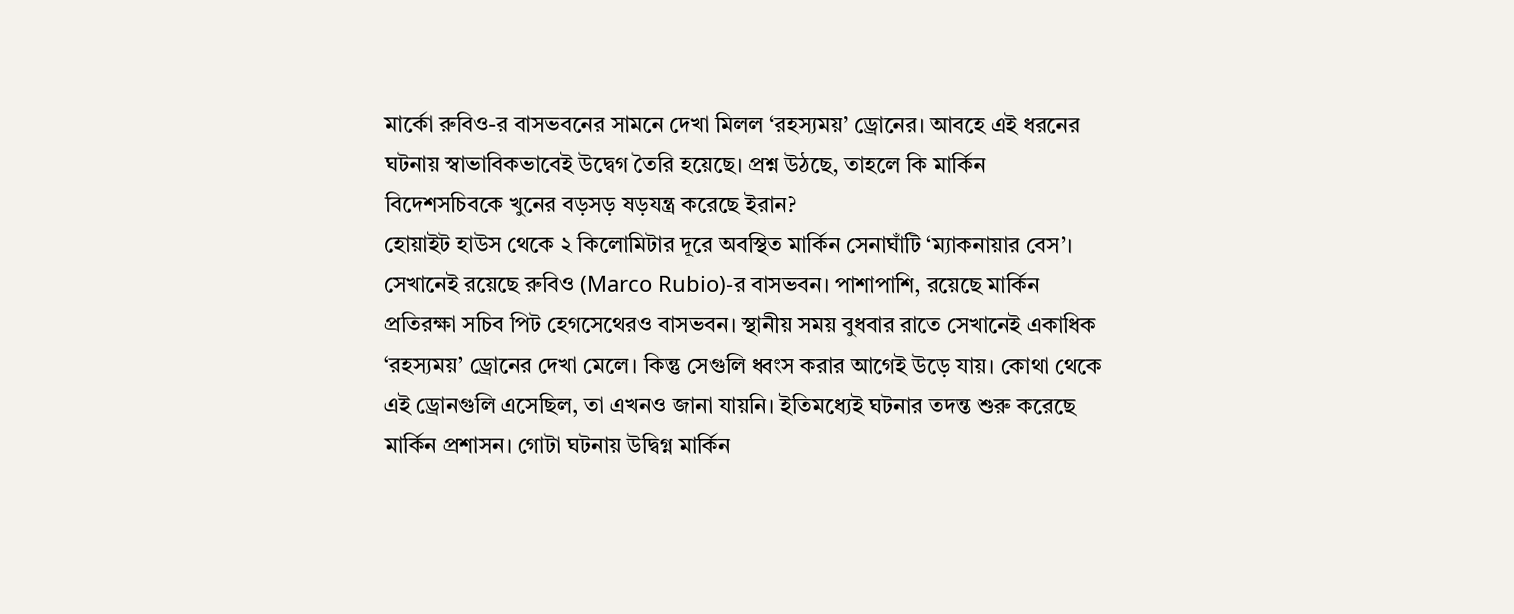মার্কো রুবিও-র বাসভবনের সামনে দেখা মিলল ‘রহস্যময়’ ড্রোনের। আবহে এই ধরনের ঘটনায় স্বাভাবিকভাবেই উদ্বেগ তৈরি হয়েছে। প্রশ্ন উঠছে, তাহলে কি মার্কিন বিদেশসচিবকে খুনের বড়সড় ষড়যন্ত্র করেছে ইরান?
হোয়াইট হাউস থেকে ২ কিলোমিটার দূরে অবস্থিত মার্কিন সেনাঘাঁটি ‘ম্যাকনায়ার বেস’। সেখানেই রয়েছে রুবিও (Marco Rubio)-র বাসভবন। পাশাপাশি, রয়েছে মার্কিন প্রতিরক্ষা সচিব পিট হেগসেথেরও বাসভবন। স্থানীয় সময় বুধবার রাতে সেখানেই একাধিক ‘রহস্যময়’ ড্রোনের দেখা মেলে। কিন্তু সেগুলি ধ্বংস করার আগেই উড়ে যায়। কোথা থেকে এই ড্রোনগুলি এসেছিল, তা এখনও জানা যায়নি। ইতিমধ্যেই ঘটনার তদন্ত শুরু করেছে মার্কিন প্রশাসন। গোটা ঘটনায় উদ্বিগ্ন মার্কিন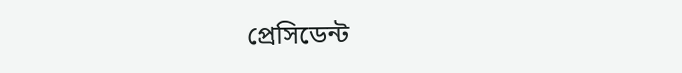প্রেসিডেন্ট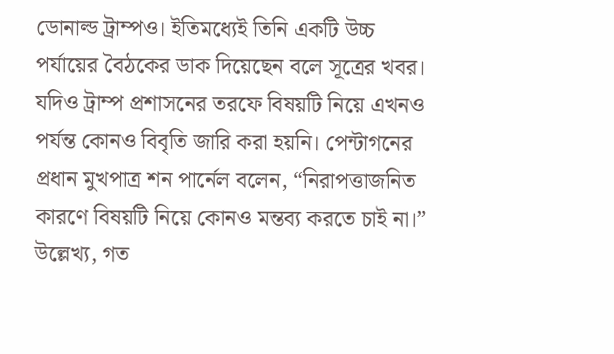ডোনাল্ড ট্রাম্পও। ইতিমধ্যেই তিনি একটি উচ্চ পর্যায়ের বৈঠকের ডাক দিয়েছেন বলে সূত্রের খবর। যদিও ট্রাম্প প্রশাসনের তরফে বিষয়টি নিয়ে এখনও পর্যন্ত কোনও বিবৃতি জারি করা হয়নি। পেন্টাগনের প্রধান মুখপাত্র শন পার্নেল বলেন, “নিরাপত্তাজনিত কারণে বিষয়টি নিয়ে কোনও মন্তব্য করতে চাই না।”
উল্লেখ্য, গত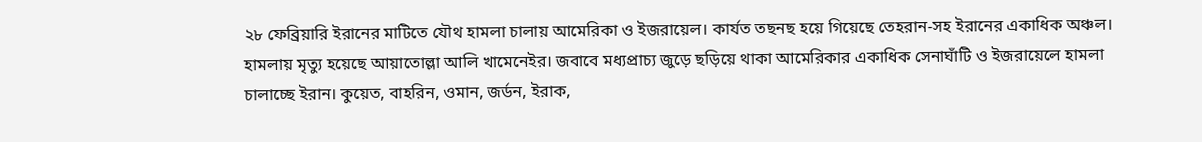২৮ ফেব্রিয়ারি ইরানের মাটিতে যৌথ হামলা চালায় আমেরিকা ও ইজরায়েল। কার্যত তছনছ হয়ে গিয়েছে তেহরান-সহ ইরানের একাধিক অঞ্চল। হামলায় মৃত্যু হয়েছে আয়াতোল্লা আলি খামেনেইর। জবাবে মধ্যপ্রাচ্য জুড়ে ছড়িয়ে থাকা আমেরিকার একাধিক সেনাঘাঁটি ও ইজরায়েলে হামলা চালাচ্ছে ইরান। কুয়েত, বাহরিন, ওমান, জর্ডন, ইরাক,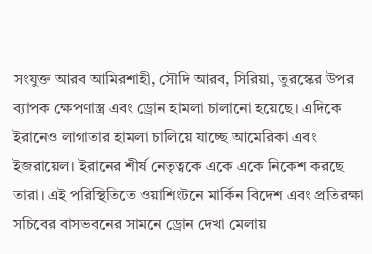সংযুক্ত আরব আমিরশাহী, সৌদি আরব, সিরিয়া, তুরস্কের উপর ব্যাপক ক্ষেপণাস্ত্র এবং ড্রোন হামলা চালানো হয়েছে। এদিকে ইরানেও লাগাতার হামলা চালিয়ে যাচ্ছে আমেরিকা এবং ইজরায়েল। ইরানের শীর্ষ নেতৃত্বকে একে একে নিকেশ করছে তারা। এই পরিস্থিতিতে ওয়াশিংটনে মার্কিন বিদেশ এবং প্রতিরক্ষা সচিবের বাসভবনের সামনে ড্রোন দেখা মেলায়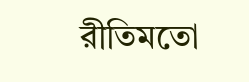রীতিমতো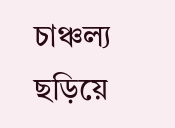চাঞ্চল্য ছড়িয়ে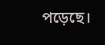পড়েছে।